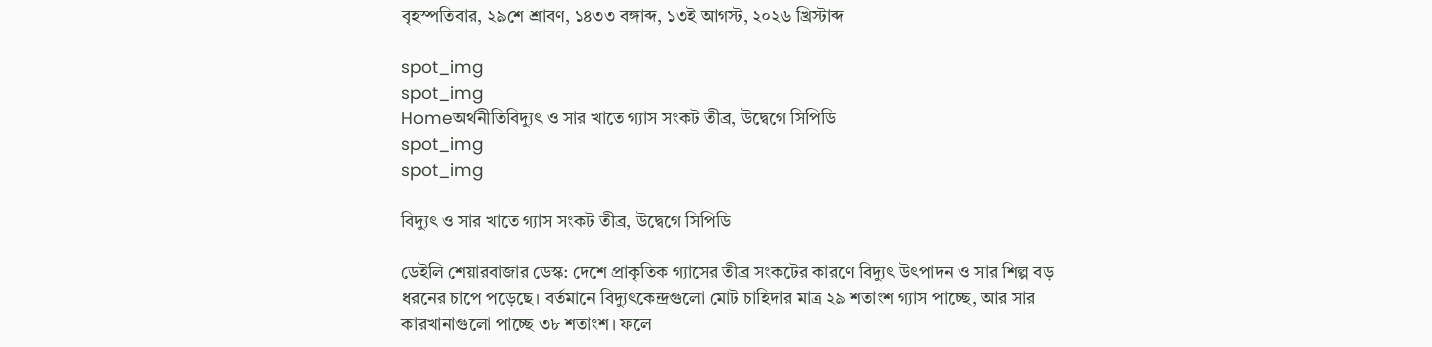বৃহস্পতিবার, ২৯শে শ্রাবণ, ১৪৩৩ বঙ্গাব্দ, ১৩ই আগস্ট, ২০২৬ খ্রিস্টাব্দ

spot_img
spot_img
Homeঅর্থনীতিবিদ্যুৎ ও সার খাতে গ্যাস সংকট তীব্র, উদ্বেগে সিপিডি
spot_img
spot_img

বিদ্যুৎ ও সার খাতে গ্যাস সংকট তীব্র, উদ্বেগে সিপিডি

ডেইলি শেয়ারবাজার ডেস্ক: দেশে প্রাকৃতিক গ্যাসের তীব্র সংকটের কারণে বিদ্যুৎ উৎপাদন ও সার শিল্প বড় ধরনের চাপে পড়েছে। বর্তমানে বিদ্যুৎকেন্দ্রগুলো মোট চাহিদার মাত্র ২৯ শতাংশ গ্যাস পাচ্ছে, আর সার কারখানাগুলো পাচ্ছে ৩৮ শতাংশ। ফলে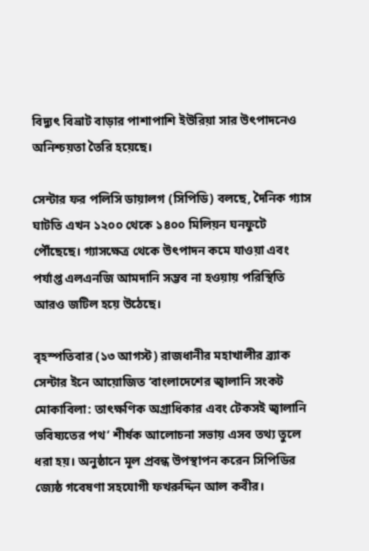বিদ্যুৎ বিভ্রাট বাড়ার পাশাপাশি ইউরিয়া সার উৎপাদনেও অনিশ্চয়তা তৈরি হয়েছে।

সেন্টার ফর পলিসি ডায়ালগ (সিপিডি) বলছে, দৈনিক গ্যাস ঘাটতি এখন ১২০০ থেকে ১৪০০ মিলিয়ন ঘনফুটে পৌঁছেছে। গ্যাসক্ষেত্র থেকে উৎপাদন কমে যাওয়া এবং পর্যাপ্ত এলএনজি আমদানি সম্ভব না হওয়ায় পরিস্থিতি আরও জটিল হয়ে উঠেছে।

বৃহস্পতিবার (১৩ আগস্ট) রাজধানীর মহাখালীর ব্র্যাক সেন্টার ইনে আয়োজিত ‘বাংলাদেশের জ্বালানি সংকট মোকাবিলা: তাৎক্ষণিক অগ্রাধিকার এবং টেকসই জ্বালানি ভবিষ্যতের পথ’ শীর্ষক আলোচনা সভায় এসব তথ্য তুলে ধরা হয়। অনুষ্ঠানে মূল প্রবন্ধ উপস্থাপন করেন সিপিডির জ্যেষ্ঠ গবেষণা সহযোগী ফখরুদ্দিন আল কবীর।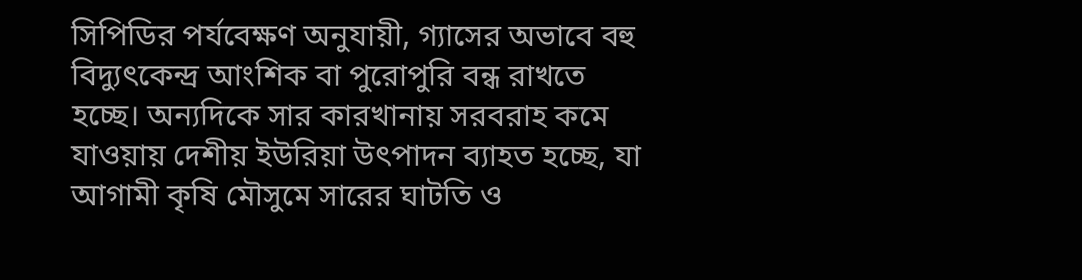সিপিডির পর্যবেক্ষণ অনুযায়ী, গ্যাসের অভাবে বহু বিদ্যুৎকেন্দ্র আংশিক বা পুরোপুরি বন্ধ রাখতে হচ্ছে। অন্যদিকে সার কারখানায় সরবরাহ কমে যাওয়ায় দেশীয় ইউরিয়া উৎপাদন ব্যাহত হচ্ছে, যা আগামী কৃষি মৌসুমে সারের ঘাটতি ও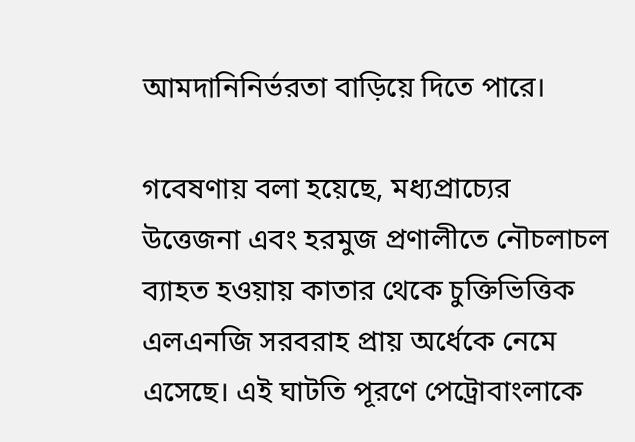আমদানিনির্ভরতা বাড়িয়ে দিতে পারে।

গবেষণায় বলা হয়েছে, মধ্যপ্রাচ্যের উত্তেজনা এবং হরমুজ প্রণালীতে নৌচলাচল ব্যাহত হওয়ায় কাতার থেকে চুক্তিভিত্তিক এলএনজি সরবরাহ প্রায় অর্ধেকে নেমে এসেছে। এই ঘাটতি পূরণে পেট্রোবাংলাকে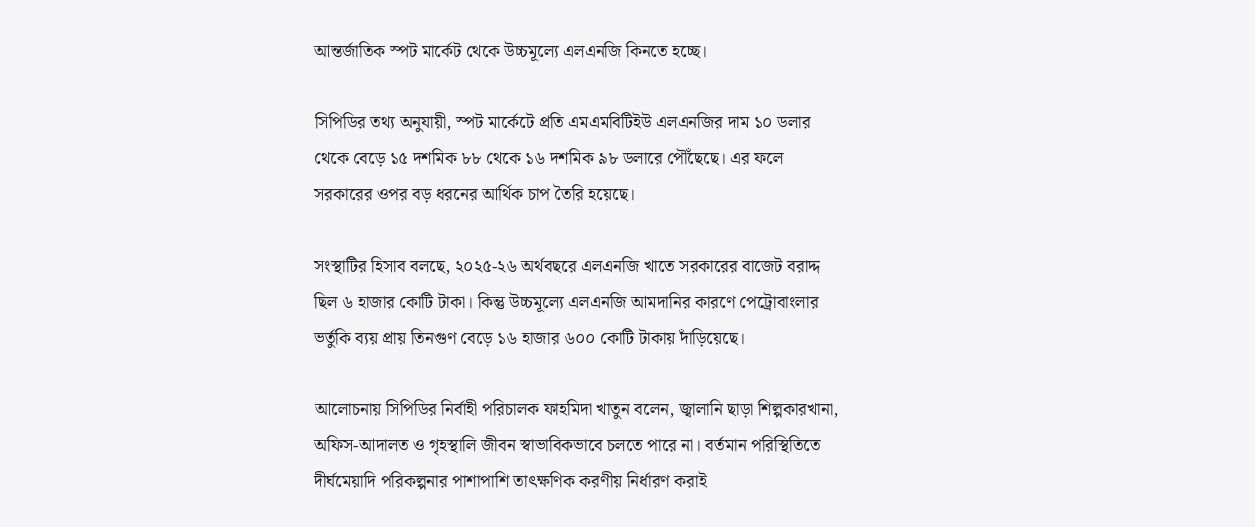আন্তর্জাতিক স্পট মার্কেট থেকে উচ্চমূল্যে এলএনজি কিনতে হচ্ছে।

সিপিডির তথ্য অনুযায়ী, স্পট মার্কেটে প্রতি এমএমবিটিইউ এলএনজির দাম ১০ ডলার থেকে বেড়ে ১৫ দশমিক ৮৮ থেকে ১৬ দশমিক ৯৮ ডলারে পৌঁছেছে। এর ফলে সরকারের ওপর বড় ধরনের আর্থিক চাপ তৈরি হয়েছে।

সংস্থাটির হিসাব বলছে, ২০২৫-২৬ অর্থবছরে এলএনজি খাতে সরকারের বাজেট বরাদ্দ ছিল ৬ হাজার কোটি টাকা। কিন্তু উচ্চমূল্যে এলএনজি আমদানির কারণে পেট্রোবাংলার ভর্তুকি ব্যয় প্রায় তিনগুণ বেড়ে ১৬ হাজার ৬০০ কোটি টাকায় দাঁড়িয়েছে।

আলোচনায় সিপিডির নির্বাহী পরিচালক ফাহমিদা খাতুন বলেন, জ্বালানি ছাড়া শিল্পকারখানা, অফিস-আদালত ও গৃহস্থালি জীবন স্বাভাবিকভাবে চলতে পারে না। বর্তমান পরিস্থিতিতে দীর্ঘমেয়াদি পরিকল্পনার পাশাপাশি তাৎক্ষণিক করণীয় নির্ধারণ করাই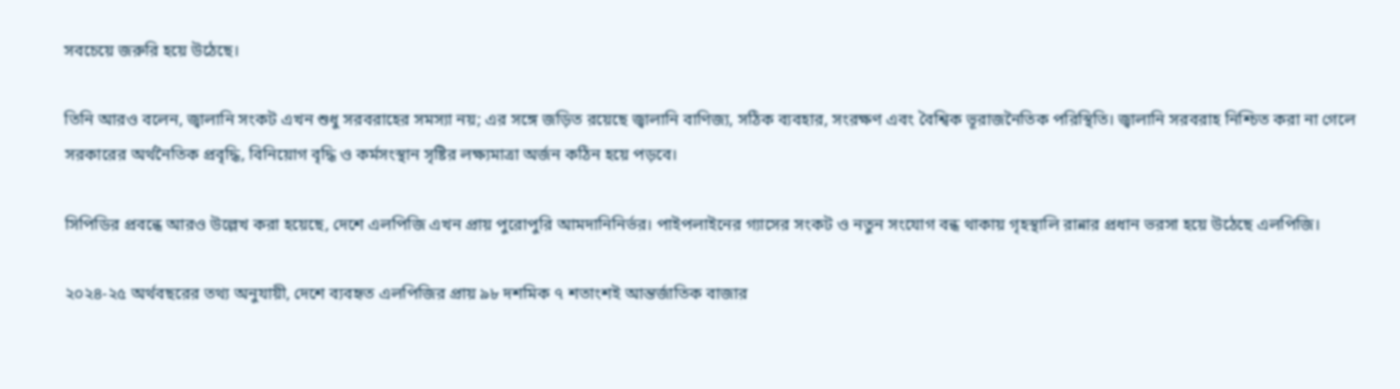সবচেয়ে জরুরি হয়ে উঠেছে।

তিনি আরও বলেন, জ্বালানি সংকট এখন শুধু সরবরাহের সমস্যা নয়; এর সঙ্গে জড়িত রয়েছে জ্বালানি বাণিজ্য, সঠিক ব্যবহার, সংরক্ষণ এবং বৈশ্বিক ভূরাজনৈতিক পরিস্থিতি। জ্বালানি সরবরাহ নিশ্চিত করা না গেলে সরকারের অর্থনৈতিক প্রবৃদ্ধি, বিনিয়োগ বৃদ্ধি ও কর্মসংস্থান সৃষ্টির লক্ষ্যমাত্রা অর্জন কঠিন হয়ে পড়বে।

সিপিডির প্রবন্ধে আরও উল্লেখ করা হয়েছে, দেশে এলপিজি এখন প্রায় পুরোপুরি আমদানিনির্ভর। পাইপলাইনের গ্যাসের সংকট ও নতুন সংযোগ বন্ধ থাকায় গৃহস্থালি রান্নার প্রধান ভরসা হয়ে উঠেছে এলপিজি।

২০২৪-২৫ অর্থবছরের তথ্য অনুযায়ী, দেশে ব্যবহৃত এলপিজির প্রায় ৯৮ দশমিক ৭ শতাংশই আন্তর্জাতিক বাজার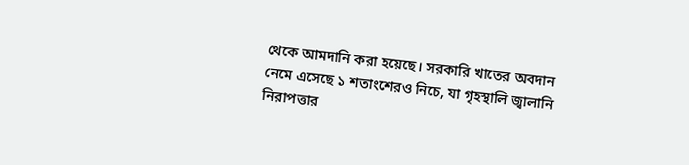থেকে আমদানি করা হয়েছে। সরকারি খাতের অবদান নেমে এসেছে ১ শতাংশেরও নিচে, যা গৃহস্থালি জ্বালানি নিরাপত্তার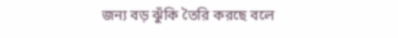জন্য বড় ঝুঁকি তৈরি করছে বলে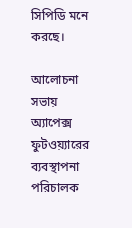সিপিডি মনে করছে।

আলোচনা সভায় অ্যাপেক্স ফুটওয়্যারের ব্যবস্থাপনা পরিচালক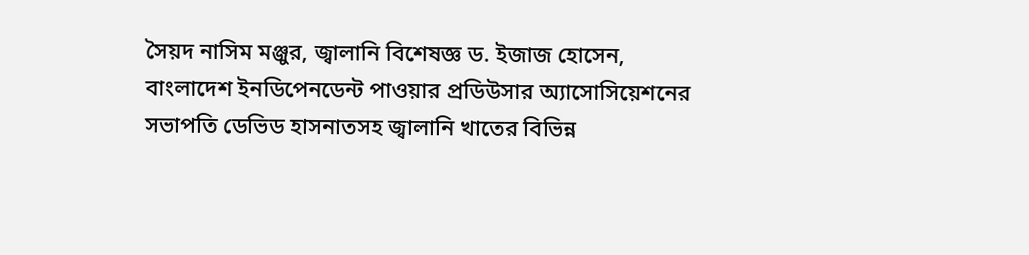সৈয়দ নাসিম মঞ্জুর, জ্বালানি বিশেষজ্ঞ ড. ইজাজ হোসেন, বাংলাদেশ ইনডিপেনডেন্ট পাওয়ার প্রডিউসার অ্যাসোসিয়েশনের সভাপতি ডেভিড হাসনাতসহ জ্বালানি খাতের বিভিন্ন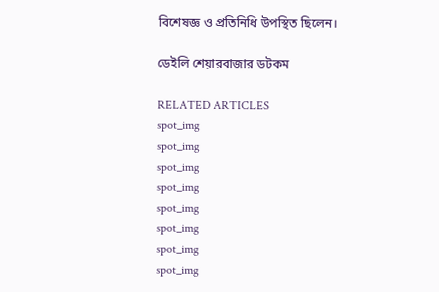বিশেষজ্ঞ ও প্রতিনিধি উপস্থিত ছিলেন।

ডেইলি শেয়ারবাজার ডটকম

RELATED ARTICLES
spot_img
spot_img
spot_img
spot_img
spot_img
spot_img
spot_img
spot_img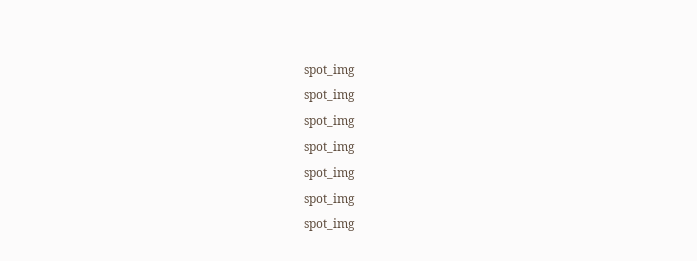spot_img
spot_img
spot_img
spot_img
spot_img
spot_img
spot_img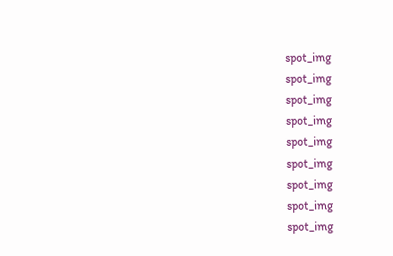spot_img
spot_img
spot_img
spot_img
spot_img
spot_img
spot_img
spot_img
spot_img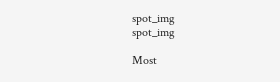spot_img
spot_img

Most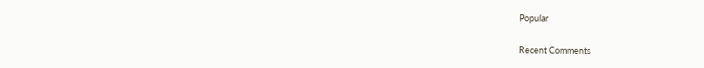Popular

Recent Comments